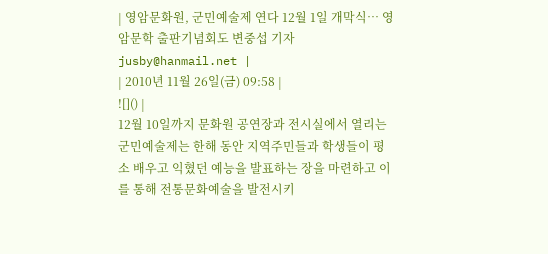| 영암문화원, 군민예술제 연다 12월 1일 개막식… 영암문학 출판기념회도 변중섭 기자 jusby@hanmail.net |
| 2010년 11월 26일(금) 09:58 |
![]() |
12월 10일까지 문화원 공연장과 전시실에서 열리는 군민예술제는 한해 동안 지역주민들과 학생들이 평소 배우고 익혔던 예능을 발표하는 장을 마련하고 이를 통해 전통문화예술을 발전시키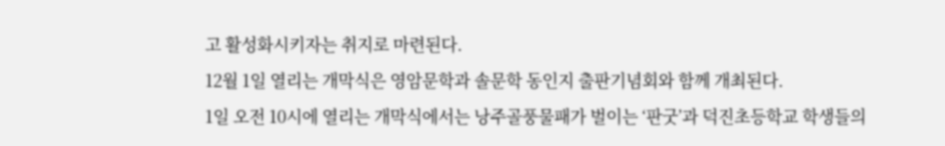고 활성화시키자는 취지로 마련된다.
12월 1일 열리는 개막식은 영암문학과 솔문학 동인지 출판기념회와 함께 개최된다.
1일 오전 10시에 열리는 개막식에서는 낭주골풍물패가 벌이는 ‘판굿’과 덕진초등학교 학생들의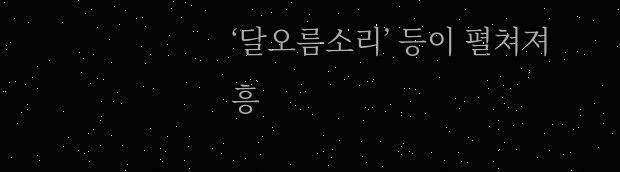‘달오름소리’ 등이 펼쳐져 흥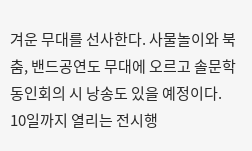겨운 무대를 선사한다. 사물놀이와 북춤, 밴드공연도 무대에 오르고 솔문학동인회의 시 낭송도 있을 예정이다.
10일까지 열리는 전시행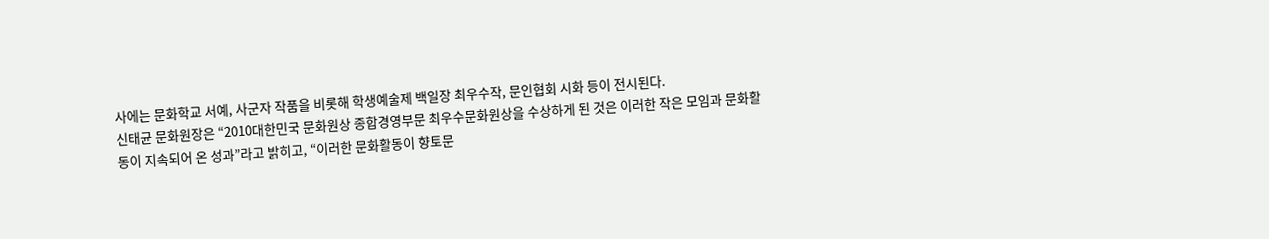사에는 문화학교 서예, 사군자 작품을 비롯해 학생예술제 백일장 최우수작, 문인협회 시화 등이 전시된다.
신태균 문화원장은 “2010대한민국 문화원상 종합경영부문 최우수문화원상을 수상하게 된 것은 이러한 작은 모임과 문화활동이 지속되어 온 성과”라고 밝히고, “이러한 문화활동이 향토문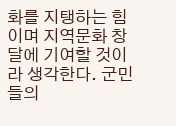화를 지탱하는 힘이며 지역문화 창달에 기여할 것이라 생각한다. 군민들의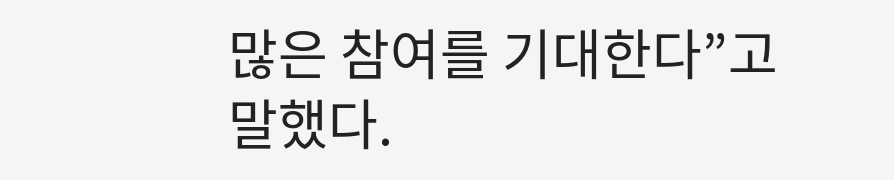많은 참여를 기대한다”고 말했다.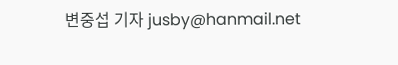변중섭 기자 jusby@hanmail.net